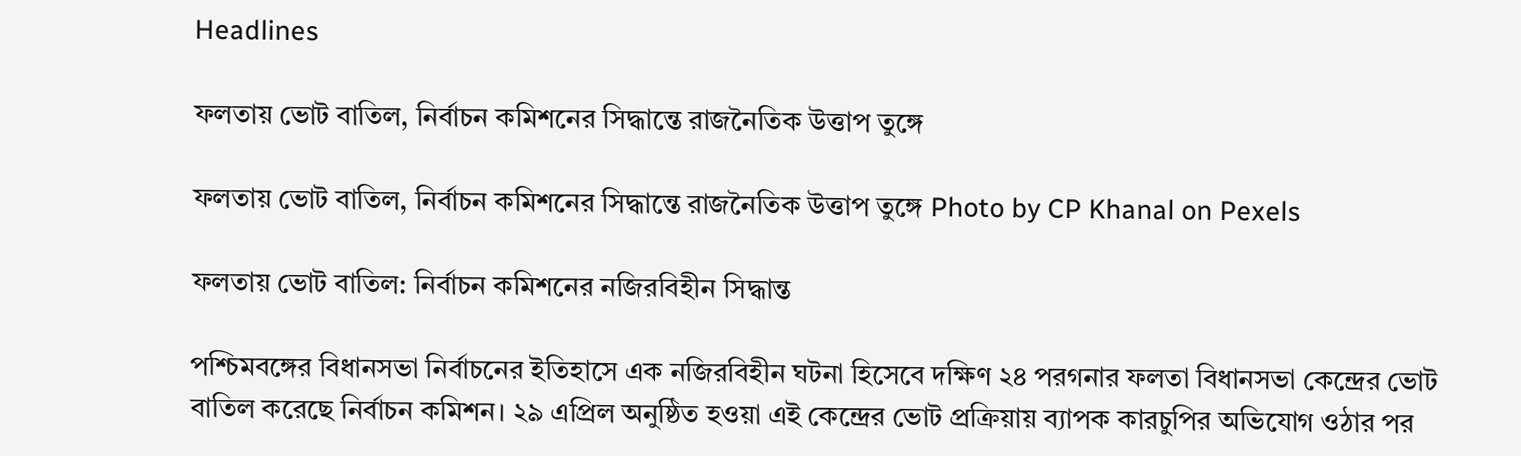Headlines

ফলতায় ভোট বাতিল, নির্বাচন কমিশনের সিদ্ধান্তে রাজনৈতিক উত্তাপ তুঙ্গে

ফলতায় ভোট বাতিল, নির্বাচন কমিশনের সিদ্ধান্তে রাজনৈতিক উত্তাপ তুঙ্গে Photo by CP Khanal on Pexels

ফলতায় ভোট বাতিল: নির্বাচন কমিশনের নজিরবিহীন সিদ্ধান্ত

পশ্চিমবঙ্গের বিধানসভা নির্বাচনের ইতিহাসে এক নজিরবিহীন ঘটনা হিসেবে দক্ষিণ ২৪ পরগনার ফলতা বিধানসভা কেন্দ্রের ভোট বাতিল করেছে নির্বাচন কমিশন। ২৯ এপ্রিল অনুষ্ঠিত হওয়া এই কেন্দ্রের ভোট প্রক্রিয়ায় ব্যাপক কারচুপির অভিযোগ ওঠার পর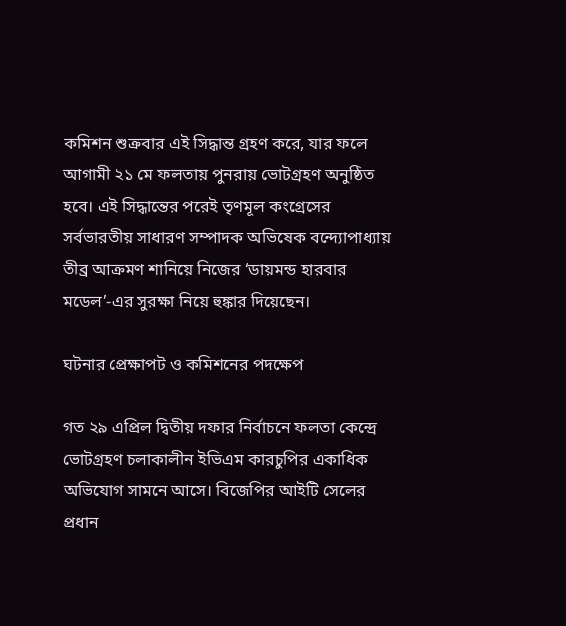কমিশন শুক্রবার এই সিদ্ধান্ত গ্রহণ করে, যার ফলে আগামী ২১ মে ফলতায় পুনরায় ভোটগ্রহণ অনুষ্ঠিত হবে। এই সিদ্ধান্তের পরেই তৃণমূল কংগ্রেসের সর্বভারতীয় সাধারণ সম্পাদক অভিষেক বন্দ্যোপাধ্যায় তীব্র আক্রমণ শানিয়ে নিজের ‘ডায়মন্ড হারবার মডেল’-এর সুরক্ষা নিয়ে হুঙ্কার দিয়েছেন।

ঘটনার প্রেক্ষাপট ও কমিশনের পদক্ষেপ

গত ২৯ এপ্রিল দ্বিতীয় দফার নির্বাচনে ফলতা কেন্দ্রে ভোটগ্রহণ চলাকালীন ইভিএম কারচুপির একাধিক অভিযোগ সামনে আসে। বিজেপির আইটি সেলের প্রধান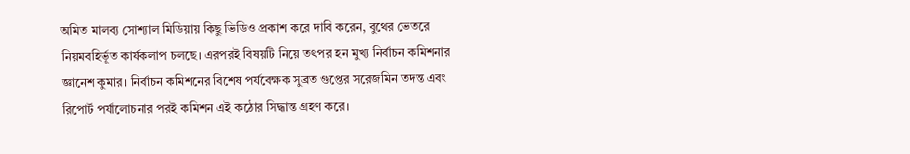অমিত মালব্য সোশ্যাল মিডিয়ায় কিছু ভিডিও প্রকাশ করে দাবি করেন, বুথের ভেতরে নিয়মবহির্ভূত কার্যকলাপ চলছে। এরপরই বিষয়টি নিয়ে তৎপর হন মুখ্য নির্বাচন কমিশনার জ্ঞানেশ কুমার। নির্বাচন কমিশনের বিশেষ পর্যবেক্ষক সুব্রত গুপ্তের সরেজমিন তদন্ত এবং রিপোর্ট পর্যালোচনার পরই কমিশন এই কঠোর সিদ্ধান্ত গ্রহণ করে।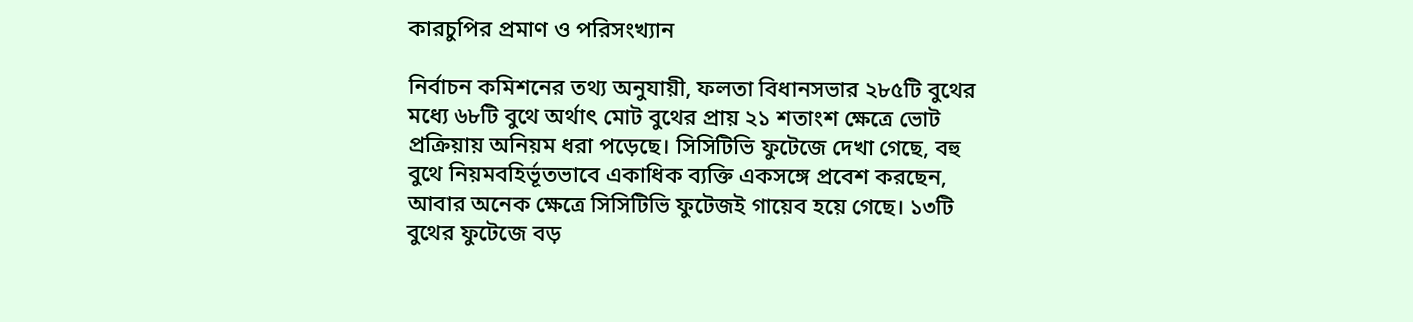কারচুপির প্রমাণ ও পরিসংখ্যান

নির্বাচন কমিশনের তথ্য অনুযায়ী, ফলতা বিধানসভার ২৮৫টি বুথের মধ্যে ৬৮টি বুথে অর্থাৎ মোট বুথের প্রায় ২১ শতাংশ ক্ষেত্রে ভোট প্রক্রিয়ায় অনিয়ম ধরা পড়েছে। সিসিটিভি ফুটেজে দেখা গেছে, বহু বুথে নিয়মবহির্ভূতভাবে একাধিক ব্যক্তি একসঙ্গে প্রবেশ করছেন, আবার অনেক ক্ষেত্রে সিসিটিভি ফুটেজই গায়েব হয়ে গেছে। ১৩টি বুথের ফুটেজে বড়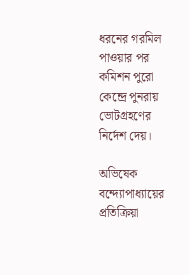ধরনের গরমিল পাওয়ার পর কমিশন পুরো কেন্দ্রে পুনরায় ভোটগ্রহণের নির্দেশ দেয়।

অভিষেক বন্দ্যোপাধ্যায়ের প্রতিক্রিয়া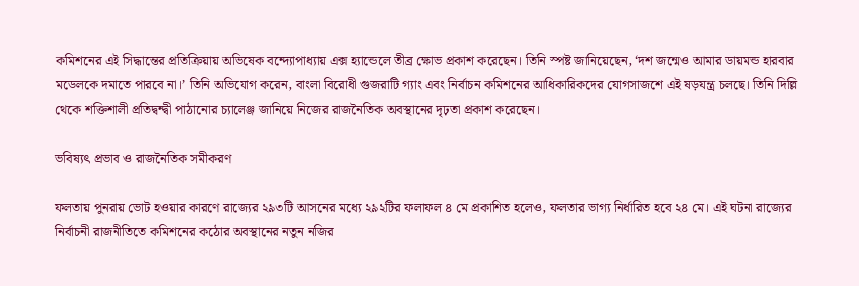কমিশনের এই সিদ্ধান্তের প্রতিক্রিয়ায় অভিষেক বন্দ্যোপাধ্যায় এক্স হ্যান্ডেলে তীব্র ক্ষোভ প্রকাশ করেছেন। তিনি স্পষ্ট জানিয়েছেন, ‘দশ জন্মেও আমার ডায়মন্ড হারবার মডেলকে দমাতে পারবে না।’ তিনি অভিযোগ করেন, বাংলা বিরোধী গুজরাটি গ্যাং এবং নির্বাচন কমিশনের আধিকারিকদের যোগসাজশে এই ষড়যন্ত্র চলছে। তিনি দিল্লি থেকে শক্তিশালী প্রতিদ্বন্দ্বী পাঠানোর চ্যালেঞ্জ জানিয়ে নিজের রাজনৈতিক অবস্থানের দৃঢ়তা প্রকাশ করেছেন।

ভবিষ্যৎ প্রভাব ও রাজনৈতিক সমীকরণ

ফলতায় পুনরায় ভোট হওয়ার কারণে রাজ্যের ২৯৩টি আসনের মধ্যে ২৯২টির ফলাফল ৪ মে প্রকাশিত হলেও, ফলতার ভাগ্য নির্ধারিত হবে ২৪ মে। এই ঘটনা রাজ্যের নির্বাচনী রাজনীতিতে কমিশনের কঠোর অবস্থানের নতুন নজির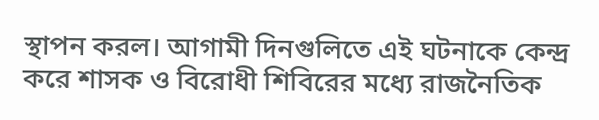স্থাপন করল। আগামী দিনগুলিতে এই ঘটনাকে কেন্দ্র করে শাসক ও বিরোধী শিবিরের মধ্যে রাজনৈতিক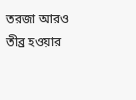তরজা আরও তীব্র হওয়ার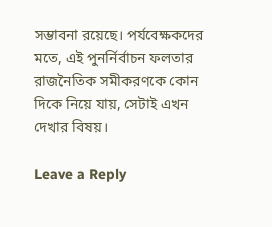সম্ভাবনা রয়েছে। পর্যবেক্ষকদের মতে, এই পুনর্নির্বাচন ফলতার রাজনৈতিক সমীকরণকে কোন দিকে নিয়ে যায়, সেটাই এখন দেখার বিষয়।

Leave a Reply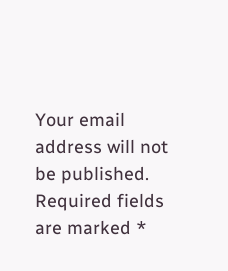Your email address will not be published. Required fields are marked *